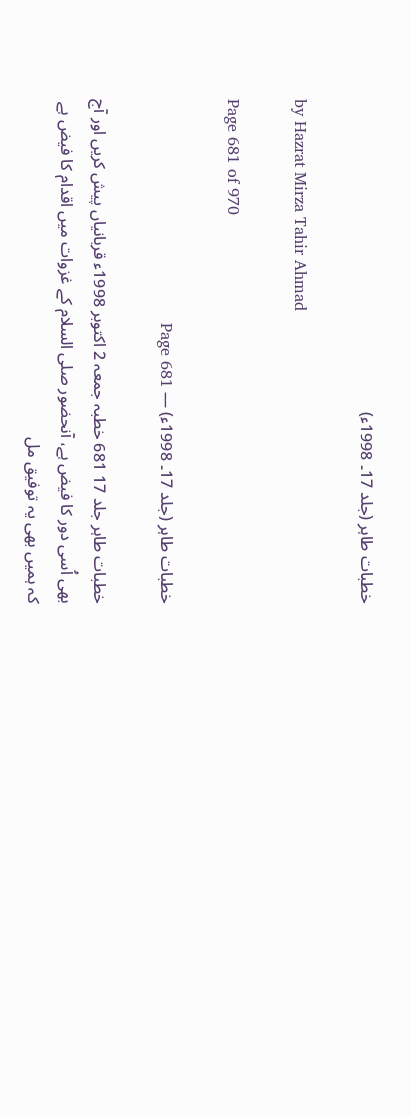خطبات طاہر (جلد 17۔ 1998ء)

by Hazrat Mirza Tahir Ahmad

Page 681 of 970

خطبات طاہر (جلد 17۔ 1998ء) — Page 681

خطبات طاہر جلد 17 681 خطبہ جمعہ 2 اکتوبر 1998ء قربانیاں پیش کریں اور آج بھی اُسی دور کا فیض ہے، آنحضور صلی السلام کے غزوات میں اقدام کا فیض ہے کہ ہمیں بھی یہ توفیق مل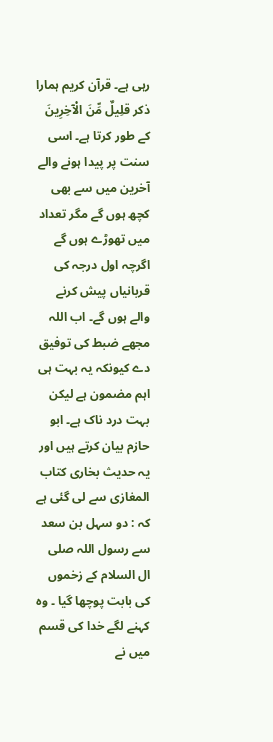رہی ہے۔ قرآن کریم ہمارا ذکر قلِيلٌ مِّنَ الْآخِرِينَ کے طور کرتا ہے۔ اسی سنت پر پیدا ہونے والے آخرین میں سے بھی کچھ ہوں گے مگر تعداد میں تھوڑے ہوں گے اگرچہ اول درجہ کی قربانیاں پیش کرنے والے ہوں گے۔ اب اللہ مجھے ضبط کی توفیق دے کیونکہ یہ بہت ہی اہم مضمون ہے لیکن بہت درد ناک ہے۔ ابو حازم بیان کرتے ہیں اور یہ حدیث بخاری کتاب المغازی سے لی گئی ہے کہ : دو سہل بن سعد سے رسول اللہ صلی ال السلام کے زخموں کی بابت پوچھا گیا ۔ وہ کہنے لگے خدا کی قسم میں نے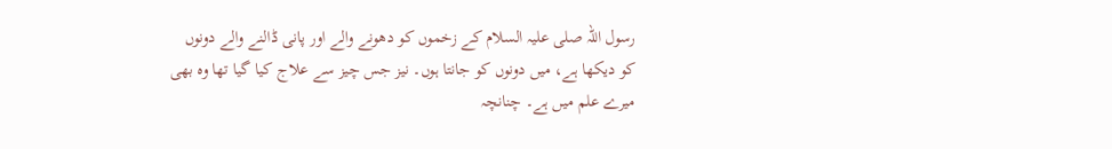رسول اللہ صلی علیہ السلام کے زخموں کو دھونے والے اور پانی ڈالنے والے دونوں کو دیکھا ہے، میں دونوں کو جانتا ہوں۔ نیز جس چیز سے علاج کیا گیا تھا وہ بھی میرے علم میں ہے۔ چنانچہ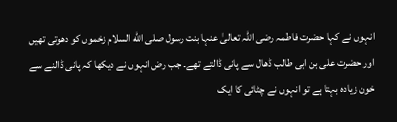انہوں نے کہا حضرت فاطمہ رضی اللہ تعالیٰ عنہا بنت رسول صلی الله السلام زخموں کو دھوتی تھیں اور حضرت علی بن ابی طالب ڈھال سے پانی ڈالتے تھے۔ جب رض انہوں نے دیکھا کہ پانی ڈالنے سے خون زیادہ بہتا ہے تو انہوں نے چٹائی کا ایک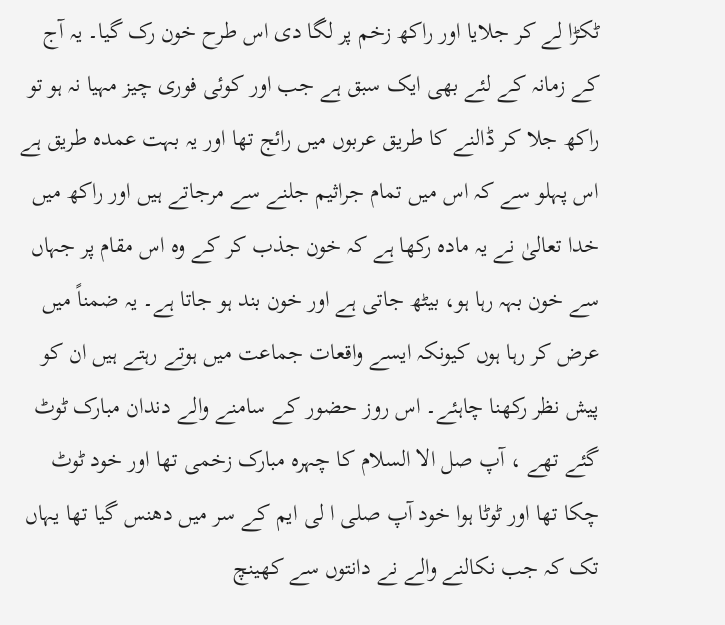ٹکڑا لے کر جلایا اور راکھ زخم پر لگا دی اس طرح خون رک گیا۔ یہ آج کے زمانہ کے لئے بھی ایک سبق ہے جب اور کوئی فوری چیز مہیا نہ ہو تو راکھ جلا کر ڈالنے کا طریق عربوں میں رائج تھا اور یہ بہت عمدہ طریق ہے اس پہلو سے کہ اس میں تمام جراثیم جلنے سے مرجاتے ہیں اور راکھ میں خدا تعالیٰ نے یہ مادہ رکھا ہے کہ خون جذب کر کے وہ اس مقام پر جہاں سے خون بہہ رہا ہو، بیٹھ جاتی ہے اور خون بند ہو جاتا ہے۔ یہ ضمناً میں عرض کر رہا ہوں کیونکہ ایسے واقعات جماعت میں ہوتے رہتے ہیں ان کو پیش نظر رکھنا چاہئے۔ اس روز حضور کے سامنے والے دندان مبارک ٹوٹ گئے تھے ، آپ صل الا السلام کا چہرہ مبارک زخمی تھا اور خود ٹوٹ چکا تھا اور ٹوٹا ہوا خود آپ صلی ا لی ایم کے سر میں دھنس گیا تھا یہاں تک کہ جب نکالنے والے نے دانتوں سے کھینچ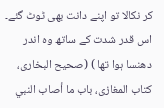کر نکالا تو اپنے دانت بھی ٹوٹ گئے۔ اس قدر شدت کے ساتھ وہ اندر دھنسا ہوا تھا ) (صحیح البخاری، کتاب المغازی، باب ما أصاب النبي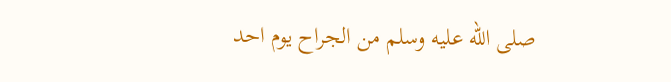صلى الله عليه وسلم من الجراح يوم احد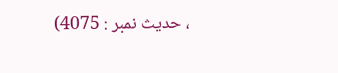، حدیث نمبر : 4075)